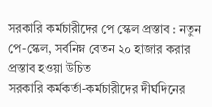সরকারি কর্মচারীদের পে স্কেল প্রস্তাব : নতুন পে-স্কেল, সর্বনিম্ন বেতন ২০ হাজার করার প্রস্তাব হওয়া উচিত
সরকারি কর্মকর্তা-কর্মচারীদের দীর্ঘদিনের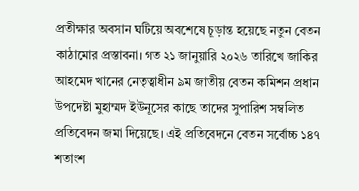প্রতীক্ষার অবসান ঘটিয়ে অবশেষে চূড়ান্ত হয়েছে নতুন বেতন কাঠামোর প্রস্তাবনা। গত ২১ জানুয়ারি ২০২৬ তারিখে জাকির আহমেদ খানের নেতৃত্বাধীন ৯ম জাতীয় বেতন কমিশন প্রধান উপদেষ্টা মুহাম্মদ ইউনূসের কাছে তাদের সুপারিশ সম্বলিত প্রতিবেদন জমা দিয়েছে। এই প্রতিবেদনে বেতন সর্বোচ্চ ১৪৭ শতাংশ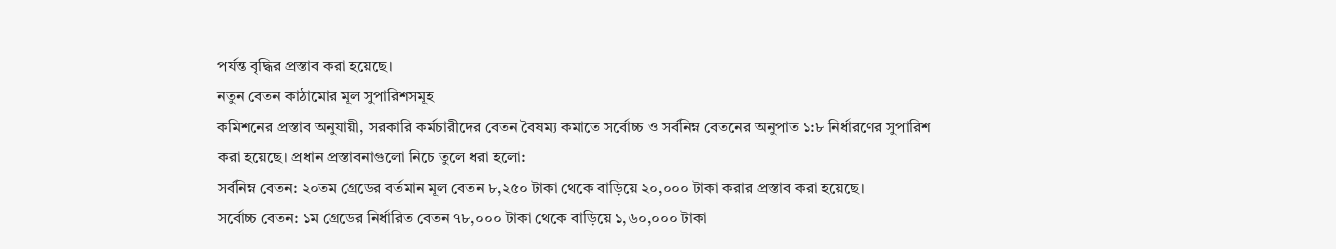পর্যন্ত বৃদ্ধির প্রস্তাব করা হয়েছে।
নতুন বেতন কাঠামোর মূল সুপারিশসমূহ
কমিশনের প্রস্তাব অনুযায়ী, সরকারি কর্মচারীদের বেতন বৈষম্য কমাতে সর্বোচ্চ ও সর্বনিম্ন বেতনের অনুপাত ১:৮ নির্ধারণের সুপারিশ করা হয়েছে। প্রধান প্রস্তাবনাগুলো নিচে তুলে ধরা হলো:
সর্বনিম্ন বেতন: ২০তম গ্রেডের বর্তমান মূল বেতন ৮,২৫০ টাকা থেকে বাড়িয়ে ২০,০০০ টাকা করার প্রস্তাব করা হয়েছে।
সর্বোচ্চ বেতন: ১ম গ্রেডের নির্ধারিত বেতন ৭৮,০০০ টাকা থেকে বাড়িয়ে ১,৬০,০০০ টাকা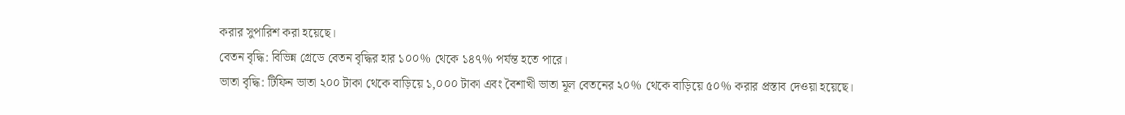করার সুপারিশ করা হয়েছে।
বেতন বৃদ্ধি: বিভিন্ন গ্রেডে বেতন বৃদ্ধির হার ১০০% থেকে ১৪৭% পর্যন্ত হতে পারে।
ভাতা বৃদ্ধি: টিফিন ভাতা ২০০ টাকা থেকে বাড়িয়ে ১,০০০ টাকা এবং বৈশাখী ভাতা মূল বেতনের ২০% থেকে বাড়িয়ে ৫০% করার প্রস্তাব দেওয়া হয়েছে।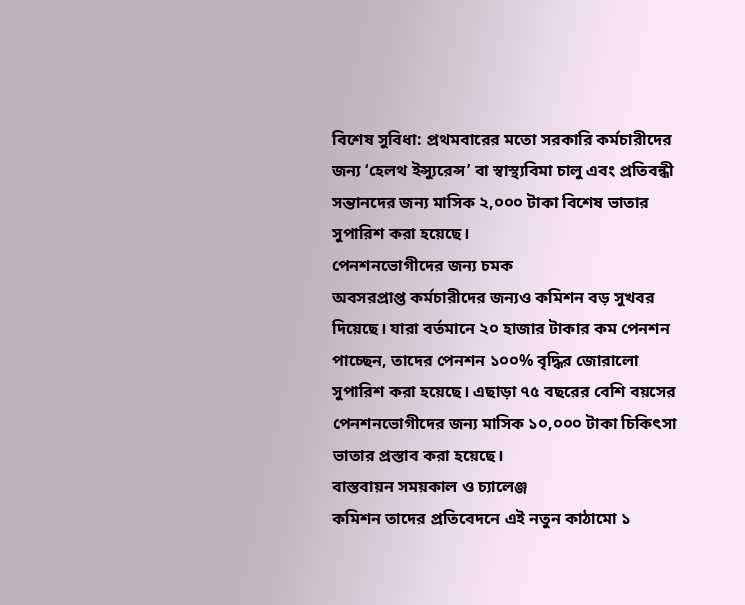বিশেষ সুবিধা: প্রথমবারের মতো সরকারি কর্মচারীদের জন্য ‘হেলথ ইন্স্যুরেন্স’ বা স্বাস্থ্যবিমা চালু এবং প্রতিবন্ধী সন্তানদের জন্য মাসিক ২,০০০ টাকা বিশেষ ভাতার সুপারিশ করা হয়েছে।
পেনশনভোগীদের জন্য চমক
অবসরপ্রাপ্ত কর্মচারীদের জন্যও কমিশন বড় সুখবর দিয়েছে। যারা বর্তমানে ২০ হাজার টাকার কম পেনশন পাচ্ছেন, তাদের পেনশন ১০০% বৃদ্ধির জোরালো সুপারিশ করা হয়েছে। এছাড়া ৭৫ বছরের বেশি বয়সের পেনশনভোগীদের জন্য মাসিক ১০,০০০ টাকা চিকিৎসা ভাতার প্রস্তাব করা হয়েছে।
বাস্তবায়ন সময়কাল ও চ্যালেঞ্জ
কমিশন তাদের প্রতিবেদনে এই নতুন কাঠামো ১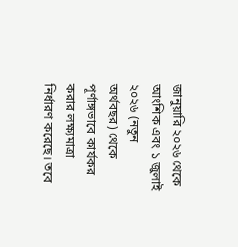জানুয়ারি ২০২৬ থেকে আংশিক এবং ১ জুলাই ২০২৬ (নতুন অর্থবছর) থেকে পূর্ণাঙ্গভাবে কার্যকর করার লক্ষ্যমাত্রা নির্ধারণ করেছে। তবে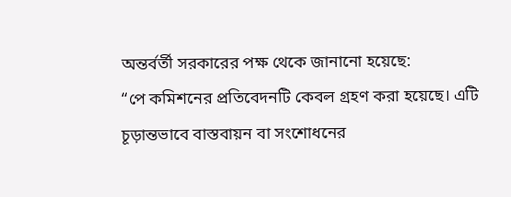অন্তর্বর্তী সরকারের পক্ষ থেকে জানানো হয়েছে:
“পে কমিশনের প্রতিবেদনটি কেবল গ্রহণ করা হয়েছে। এটি চূড়ান্তভাবে বাস্তবায়ন বা সংশোধনের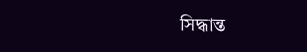সিদ্ধান্ত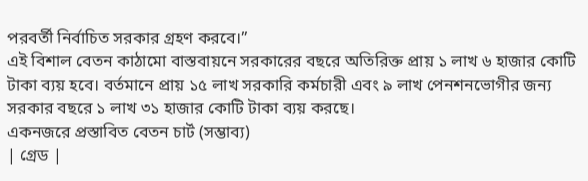পরবর্তী নির্বাচিত সরকার গ্রহণ করবে।”
এই বিশাল বেতন কাঠামো বাস্তবায়নে সরকারের বছরে অতিরিক্ত প্রায় ১ লাখ ৬ হাজার কোটি টাকা ব্যয় হবে। বর্তমানে প্রায় ১৫ লাখ সরকারি কর্মচারী এবং ৯ লাখ পেনশনভোগীর জন্য সরকার বছরে ১ লাখ ৩১ হাজার কোটি টাকা ব্যয় করছে।
একনজরে প্রস্তাবিত বেতন চার্ট (সম্ভাব্য)
| গ্রেড |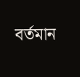বর্তমান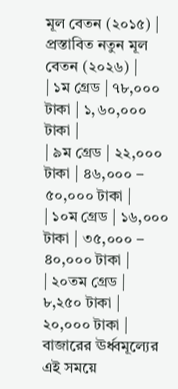মূল বেতন (২০১৫) | প্রস্তাবিত নতুন মূল বেতন (২০২৬) |
| ১ম গ্রেড | ৭৮,০০০ টাকা | ১,৬০,০০০ টাকা |
| ৯ম গ্রেড | ২২,০০০ টাকা | ৪৬,০০০ – ৫০,০০০ টাকা |
| ১০ম গ্রেড | ১৬,০০০ টাকা | ৩৫,০০০ – ৪০,০০০ টাকা |
| ২০তম গ্রেড | ৮,২৫০ টাকা | ২০,০০০ টাকা |
বাজারের ঊর্ধ্বমূল্যের এই সময়ে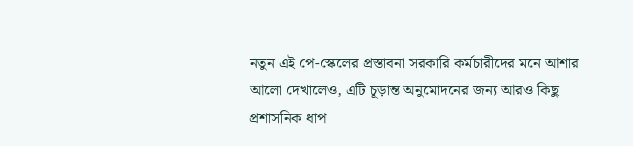নতুন এই পে-স্কেলের প্রস্তাবনা সরকারি কর্মচারীদের মনে আশার আলো দেখালেও, এটি চূড়ান্ত অনুমোদনের জন্য আরও কিছু প্রশাসনিক ধাপ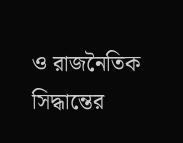ও রাজনৈতিক সিদ্ধান্তের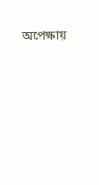অপেক্ষায়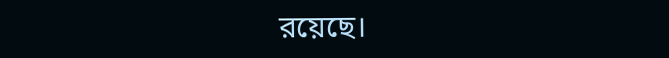রয়েছে।